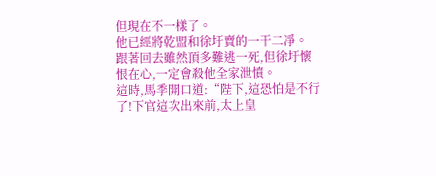但現在不一樣了。
他已經將乾盟和徐圩賣的一干二凈。
跟著回去雖然頂多難逃一死,但徐圩懷恨在心,一定會殺他全家泄憤。
這時,馬季開口道:“陛下,這恐怕是不行了!下官這次出來前,太上皇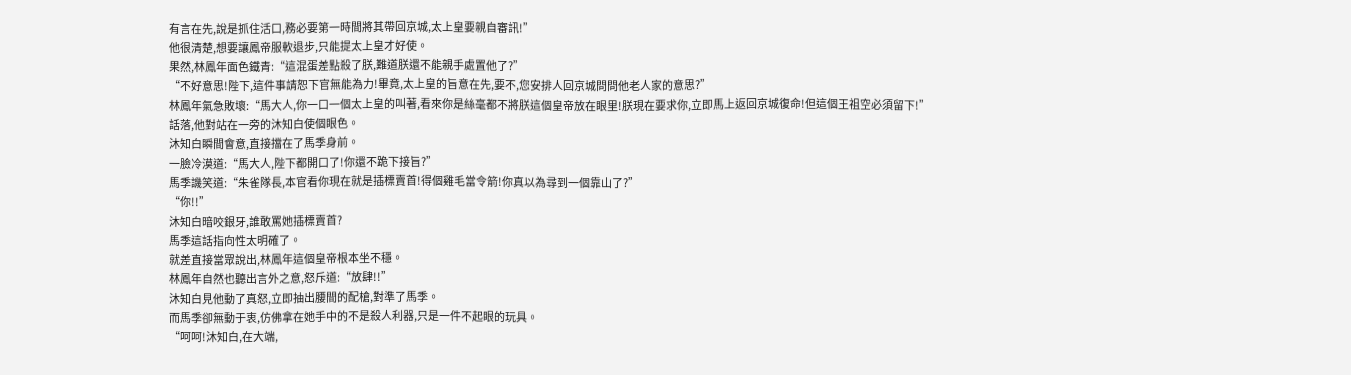有言在先,說是抓住活口,務必要第一時間將其帶回京城,太上皇要親自審訊!”
他很清楚,想要讓鳳帝服軟退步,只能提太上皇才好使。
果然,林鳳年面色鐵青:“這混蛋差點殺了朕,難道朕還不能親手處置他了?”
“不好意思!陛下,這件事請恕下官無能為力!畢竟,太上皇的旨意在先,要不,您安排人回京城問問他老人家的意思?”
林鳳年氣急敗壞:“馬大人,你一口一個太上皇的叫著,看來你是絲毫都不將朕這個皇帝放在眼里!朕現在要求你,立即馬上返回京城復命!但這個王祖空必須留下!”
話落,他對站在一旁的沐知白使個眼色。
沐知白瞬間會意,直接擋在了馬季身前。
一臉冷漠道:“馬大人,陛下都開口了!你還不跪下接旨?”
馬季譏笑道:“朱雀隊長,本官看你現在就是插標賣首!得個雞毛當令箭!你真以為尋到一個靠山了?”
“你!!”
沐知白暗咬銀牙,誰敢罵她插標賣首?
馬季這話指向性太明確了。
就差直接當眾說出,林鳳年這個皇帝根本坐不穩。
林鳳年自然也聽出言外之意,怒斥道:“放肆!!”
沐知白見他動了真怒,立即抽出腰間的配槍,對準了馬季。
而馬季卻無動于衷,仿佛拿在她手中的不是殺人利器,只是一件不起眼的玩具。
“呵呵!沐知白,在大端,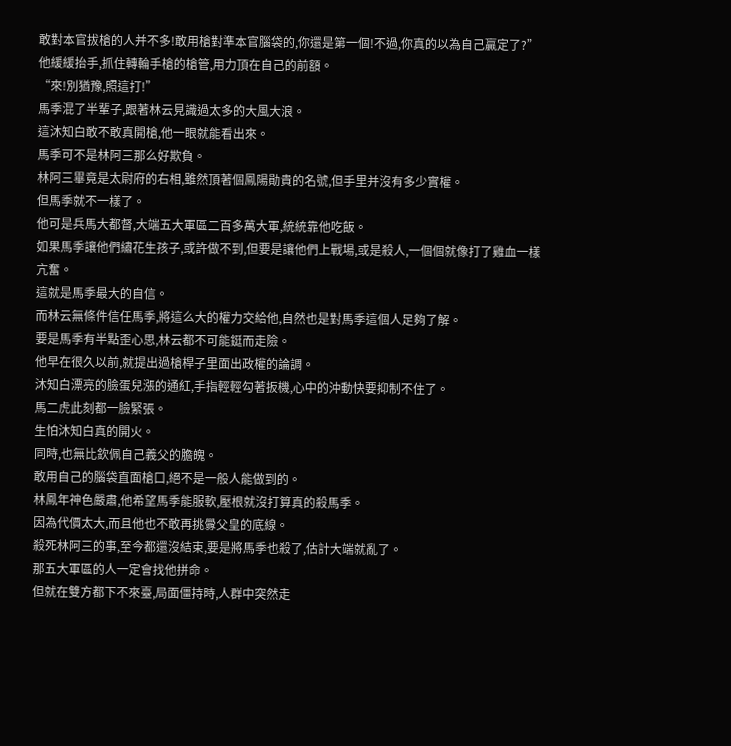敢對本官拔槍的人并不多!敢用槍對準本官腦袋的,你還是第一個!不過,你真的以為自己贏定了?”
他緩緩抬手,抓住轉輪手槍的槍管,用力頂在自己的前額。
“來!別猶豫,照這打!”
馬季混了半輩子,跟著林云見識過太多的大風大浪。
這沐知白敢不敢真開槍,他一眼就能看出來。
馬季可不是林阿三那么好欺負。
林阿三畢竟是太尉府的右相,雖然頂著個鳳陽勛貴的名號,但手里并沒有多少實權。
但馬季就不一樣了。
他可是兵馬大都督,大端五大軍區二百多萬大軍,統統靠他吃飯。
如果馬季讓他們繡花生孩子,或許做不到,但要是讓他們上戰場,或是殺人,一個個就像打了雞血一樣亢奮。
這就是馬季最大的自信。
而林云無條件信任馬季,將這么大的權力交給他,自然也是對馬季這個人足夠了解。
要是馬季有半點歪心思,林云都不可能鋌而走險。
他早在很久以前,就提出過槍桿子里面出政權的論調。
沐知白漂亮的臉蛋兒漲的通紅,手指輕輕勾著扳機,心中的沖動快要抑制不住了。
馬二虎此刻都一臉緊張。
生怕沐知白真的開火。
同時,也無比欽佩自己義父的膽魄。
敢用自己的腦袋直面槍口,絕不是一般人能做到的。
林鳳年神色嚴肅,他希望馬季能服軟,壓根就沒打算真的殺馬季。
因為代價太大,而且他也不敢再挑釁父皇的底線。
殺死林阿三的事,至今都還沒結束,要是將馬季也殺了,估計大端就亂了。
那五大軍區的人一定會找他拼命。
但就在雙方都下不來臺,局面僵持時,人群中突然走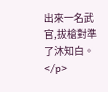出來一名武官,拔槍對準了沐知白。</p>